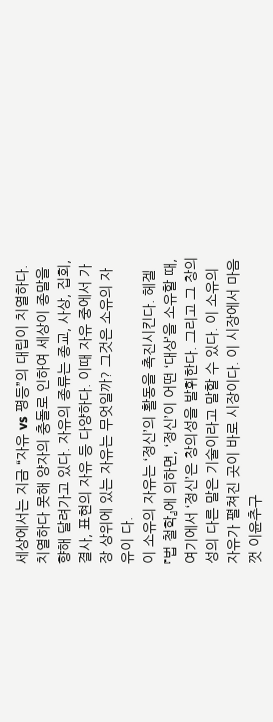세상에서는 지금 “자유 vs 평등”의 대립이 치열하다. 치열하다 못해 양자의 충돌로 인하여 세상이 종말을 향해 달려가고 있다. 자유의 종류는 종교, 사상, 집회, 결사, 표현의 자유 등 다양하다. 이때 자유 중에서 가장 상위에 있는 자유는 무엇일까? 그것은 소유의 자유이 다.
이 소유의 자유는 ‘정신’의 활동을 촉진시킨다. 헤겔 『법 철학』에 의하면, ‘정신’이 어떤 ‘대상’을 소유할 때, 여기에서 ‘정신’은 창의성을 발휘한다. 그리고 그 창의성의 다른 말은 기술이라고 말할 수 있다. 이 소유의 자유가 펼쳐진 곳이 바로 시장이다. 이 시장에서 마음껏 이윤추구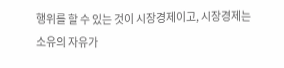행위를 할 수 있는 것이 시장경제이고, 시장경제는 소유의 자유가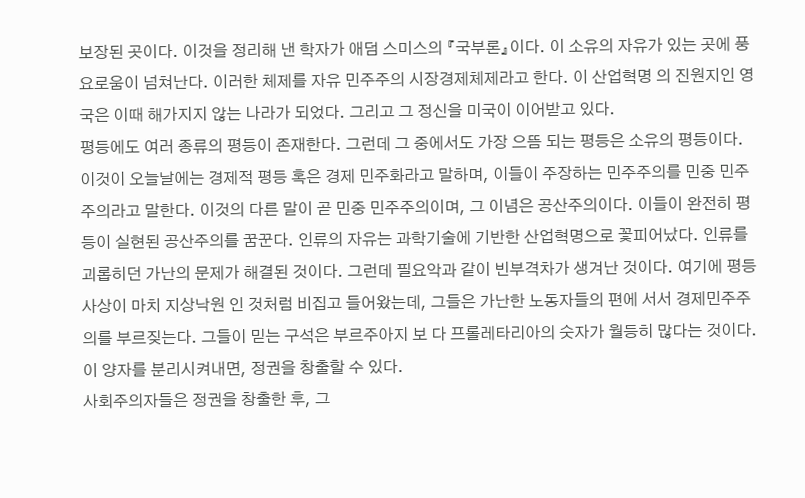보장된 곳이다. 이것을 정리해 낸 학자가 애덤 스미스의 『국부론』이다. 이 소유의 자유가 있는 곳에 풍요로움이 넘쳐난다. 이러한 체제를 자유 민주주의 시장경제체제라고 한다. 이 산업혁명 의 진원지인 영국은 이때 해가지지 않는 나라가 되었다. 그리고 그 정신을 미국이 이어받고 있다.
평등에도 여러 종류의 평등이 존재한다. 그런데 그 중에서도 가장 으뜸 되는 평등은 소유의 평등이다. 이것이 오늘날에는 경제적 평등 혹은 경제 민주화라고 말하며, 이들이 주장하는 민주주의를 민중 민주주의라고 말한다. 이것의 다른 말이 곧 민중 민주주의이며, 그 이념은 공산주의이다. 이들이 완전히 평등이 실현된 공산주의를 꿈꾼다. 인류의 자유는 과학기술에 기반한 산업혁명으로 꽃피어났다. 인류를 괴롭히던 가난의 문제가 해결된 것이다. 그런데 필요악과 같이 빈부격차가 생겨난 것이다. 여기에 평등사상이 마치 지상낙원 인 것처럼 비집고 들어왔는데, 그들은 가난한 노동자들의 편에 서서 경제민주주의를 부르짖는다. 그들이 믿는 구석은 부르주아지 보 다 프롤레타리아의 숫자가 월등히 많다는 것이다. 이 양자를 분리시켜내면, 정권을 창출할 수 있다.
사회주의자들은 정권을 창출한 후, 그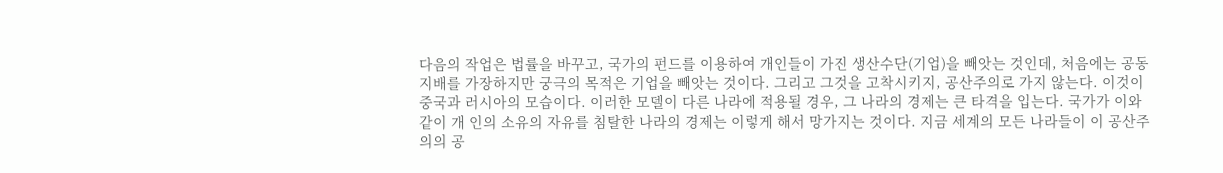다음의 작업은 법률을 바꾸고, 국가의 펀드를 이용하여 개인들이 가진 생산수단(기업)을 빼앗는 것인데, 처음에는 공동지배를 가장하지만 궁극의 목적은 기업을 빼앗는 것이다. 그리고 그것을 고착시키지, 공산주의로 가지 않는다. 이것이 중국과 러시아의 모습이다. 이러한 모델이 다른 나라에 적용될 경우, 그 나라의 경제는 큰 타격을 입는다. 국가가 이와 같이 개 인의 소유의 자유를 침탈한 나라의 경제는 이렇게 해서 망가지는 것이다. 지금 세계의 모든 나라들이 이 공산주의의 공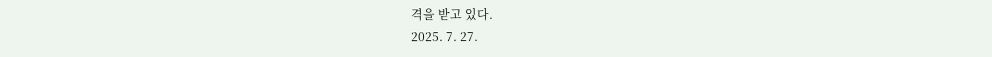격을 받고 있다.
2025. 7. 27.